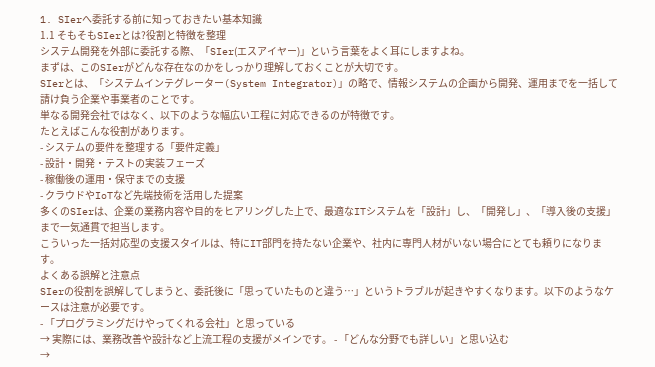1. SIerへ委託する前に知っておきたい基本知識
1.1 そもそもSIerとは?役割と特徴を整理
システム開発を外部に委託する際、「SIer(エスアイヤー)」という言葉をよく耳にしますよね。
まずは、このSIerがどんな存在なのかをしっかり理解しておくことが大切です。
SIerとは、「システムインテグレーター(System Integrator)」の略で、情報システムの企画から開発、運用までを一括して請け負う企業や事業者のことです。
単なる開発会社ではなく、以下のような幅広い工程に対応できるのが特徴です。
たとえばこんな役割があります。
- システムの要件を整理する「要件定義」
- 設計・開発・テストの実装フェーズ
- 稼働後の運用・保守までの支援
- クラウドやIoTなど先端技術を活用した提案
多くのSIerは、企業の業務内容や目的をヒアリングした上で、最適なITシステムを「設計」し、「開発し」、「導入後の支援」まで一気通貫で担当します。
こういった一括対応型の支援スタイルは、特にIT部門を持たない企業や、社内に専門人材がいない場合にとても頼りになります。
よくある誤解と注意点
SIerの役割を誤解してしまうと、委託後に「思っていたものと違う…」というトラブルが起きやすくなります。以下のようなケースは注意が必要です。
- 「プログラミングだけやってくれる会社」と思っている
→ 実際には、業務改善や設計など上流工程の支援がメインです。 - 「どんな分野でも詳しい」と思い込む
→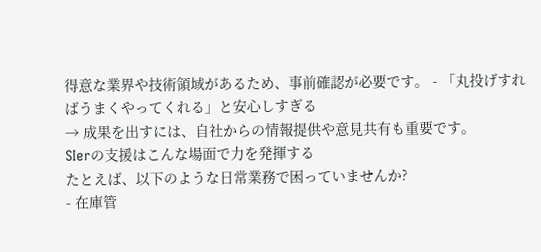得意な業界や技術領域があるため、事前確認が必要です。 - 「丸投げすればうまくやってくれる」と安心しすぎる
→ 成果を出すには、自社からの情報提供や意見共有も重要です。
SIerの支援はこんな場面で力を発揮する
たとえば、以下のような日常業務で困っていませんか?
- 在庫管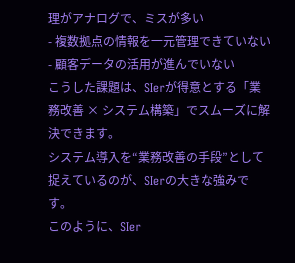理がアナログで、ミスが多い
- 複数拠点の情報を一元管理できていない
- 顧客データの活用が進んでいない
こうした課題は、SIerが得意とする「業務改善 × システム構築」でスムーズに解決できます。
システム導入を“業務改善の手段”として捉えているのが、SIerの大きな強みです。
このように、SIer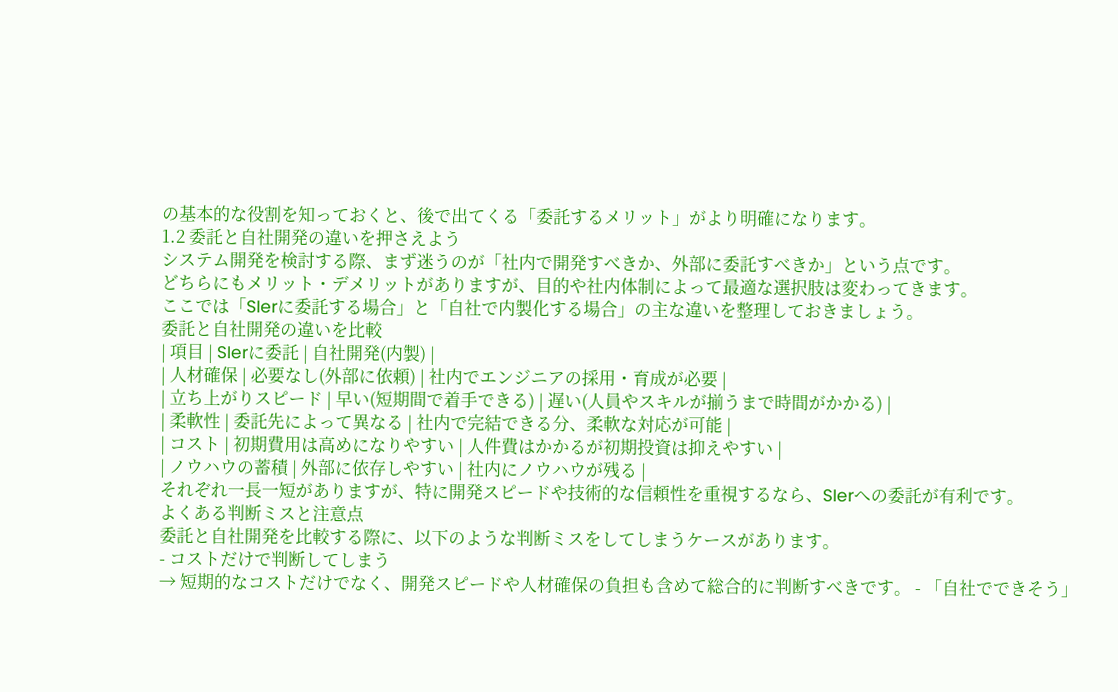の基本的な役割を知っておくと、後で出てくる「委託するメリット」がより明確になります。
1.2 委託と自社開発の違いを押さえよう
システム開発を検討する際、まず迷うのが「社内で開発すべきか、外部に委託すべきか」という点です。
どちらにもメリット・デメリットがありますが、目的や社内体制によって最適な選択肢は変わってきます。
ここでは「SIerに委託する場合」と「自社で内製化する場合」の主な違いを整理しておきましょう。
委託と自社開発の違いを比較
| 項目 | SIerに委託 | 自社開発(内製) |
| 人材確保 | 必要なし(外部に依頼) | 社内でエンジニアの採用・育成が必要 |
| 立ち上がりスピード | 早い(短期間で着手できる) | 遅い(人員やスキルが揃うまで時間がかかる) |
| 柔軟性 | 委託先によって異なる | 社内で完結できる分、柔軟な対応が可能 |
| コスト | 初期費用は高めになりやすい | 人件費はかかるが初期投資は抑えやすい |
| ノウハウの蓄積 | 外部に依存しやすい | 社内にノウハウが残る |
それぞれ一長一短がありますが、特に開発スピードや技術的な信頼性を重視するなら、SIerへの委託が有利です。
よくある判断ミスと注意点
委託と自社開発を比較する際に、以下のような判断ミスをしてしまうケースがあります。
- コストだけで判断してしまう
→ 短期的なコストだけでなく、開発スピードや人材確保の負担も含めて総合的に判断すべきです。 - 「自社でできそう」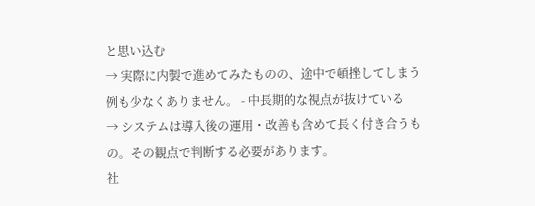と思い込む
→ 実際に内製で進めてみたものの、途中で頓挫してしまう例も少なくありません。 - 中長期的な視点が抜けている
→ システムは導入後の運用・改善も含めて長く付き合うもの。その観点で判断する必要があります。
社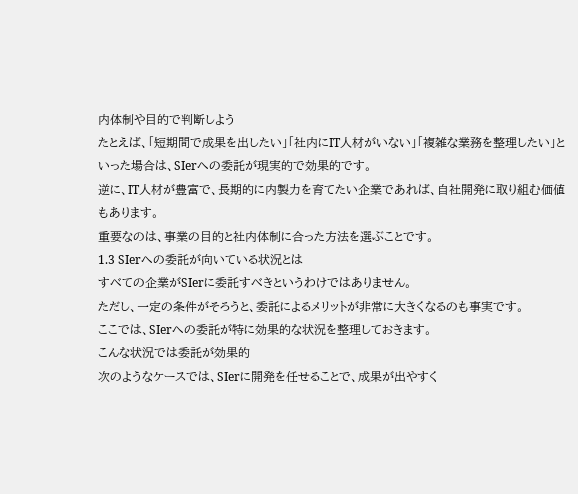内体制や目的で判断しよう
たとえば、「短期間で成果を出したい」「社内にIT人材がいない」「複雑な業務を整理したい」といった場合は、SIerへの委託が現実的で効果的です。
逆に、IT人材が豊富で、長期的に内製力を育てたい企業であれば、自社開発に取り組む価値もあります。
重要なのは、事業の目的と社内体制に合った方法を選ぶことです。
1.3 SIerへの委託が向いている状況とは
すべての企業がSIerに委託すべきというわけではありません。
ただし、一定の条件がそろうと、委託によるメリットが非常に大きくなるのも事実です。
ここでは、SIerへの委託が特に効果的な状況を整理しておきます。
こんな状況では委託が効果的
次のようなケースでは、SIerに開発を任せることで、成果が出やすく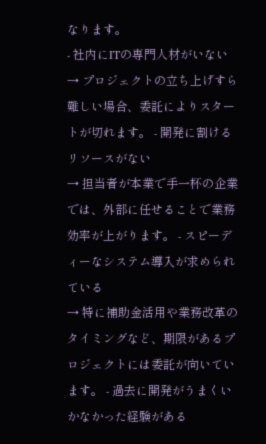なります。
- 社内にITの専門人材がいない
→ プロジェクトの立ち上げすら難しい場合、委託によりスタートが切れます。 - 開発に割けるリソースがない
→ 担当者が本業で手一杯の企業では、外部に任せることで業務効率が上がります。 - スピーディーなシステム導入が求められている
→ 特に補助金活用や業務改革のタイミングなど、期限があるプロジェクトには委託が向いています。 - 過去に開発がうまくいかなかった経験がある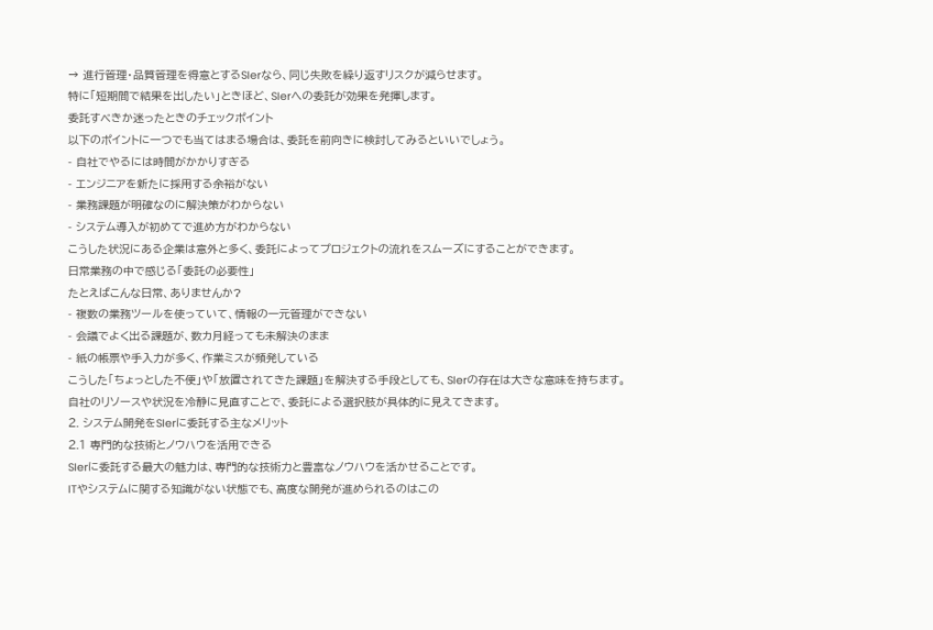→ 進行管理・品質管理を得意とするSIerなら、同じ失敗を繰り返すリスクが減らせます。
特に「短期間で結果を出したい」ときほど、SIerへの委託が効果を発揮します。
委託すべきか迷ったときのチェックポイント
以下のポイントに一つでも当てはまる場合は、委託を前向きに検討してみるといいでしょう。
- 自社でやるには時間がかかりすぎる
- エンジニアを新たに採用する余裕がない
- 業務課題が明確なのに解決策がわからない
- システム導入が初めてで進め方がわからない
こうした状況にある企業は意外と多く、委託によってプロジェクトの流れをスムーズにすることができます。
日常業務の中で感じる「委託の必要性」
たとえばこんな日常、ありませんか?
- 複数の業務ツールを使っていて、情報の一元管理ができない
- 会議でよく出る課題が、数カ月経っても未解決のまま
- 紙の帳票や手入力が多く、作業ミスが頻発している
こうした「ちょっとした不便」や「放置されてきた課題」を解決する手段としても、SIerの存在は大きな意味を持ちます。
自社のリソースや状況を冷静に見直すことで、委託による選択肢が具体的に見えてきます。
2. システム開発をSIerに委託する主なメリット
2.1 専門的な技術とノウハウを活用できる
SIerに委託する最大の魅力は、専門的な技術力と豊富なノウハウを活かせることです。
ITやシステムに関する知識がない状態でも、高度な開発が進められるのはこの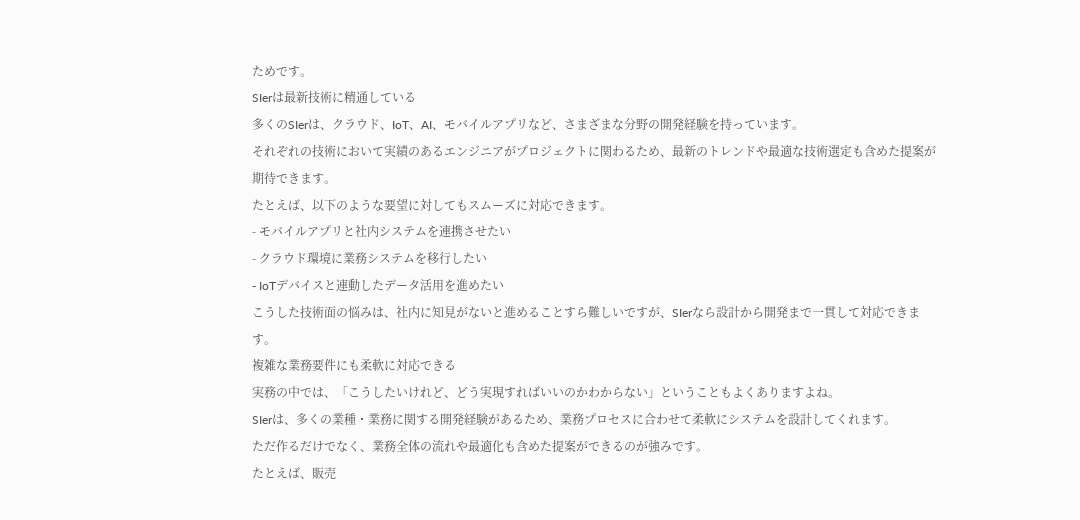ためです。
SIerは最新技術に精通している
多くのSIerは、クラウド、IoT、AI、モバイルアプリなど、さまざまな分野の開発経験を持っています。
それぞれの技術において実績のあるエンジニアがプロジェクトに関わるため、最新のトレンドや最適な技術選定も含めた提案が期待できます。
たとえば、以下のような要望に対してもスムーズに対応できます。
- モバイルアプリと社内システムを連携させたい
- クラウド環境に業務システムを移行したい
- IoTデバイスと連動したデータ活用を進めたい
こうした技術面の悩みは、社内に知見がないと進めることすら難しいですが、SIerなら設計から開発まで一貫して対応できます。
複雑な業務要件にも柔軟に対応できる
実務の中では、「こうしたいけれど、どう実現すればいいのかわからない」ということもよくありますよね。
SIerは、多くの業種・業務に関する開発経験があるため、業務プロセスに合わせて柔軟にシステムを設計してくれます。
ただ作るだけでなく、業務全体の流れや最適化も含めた提案ができるのが強みです。
たとえば、販売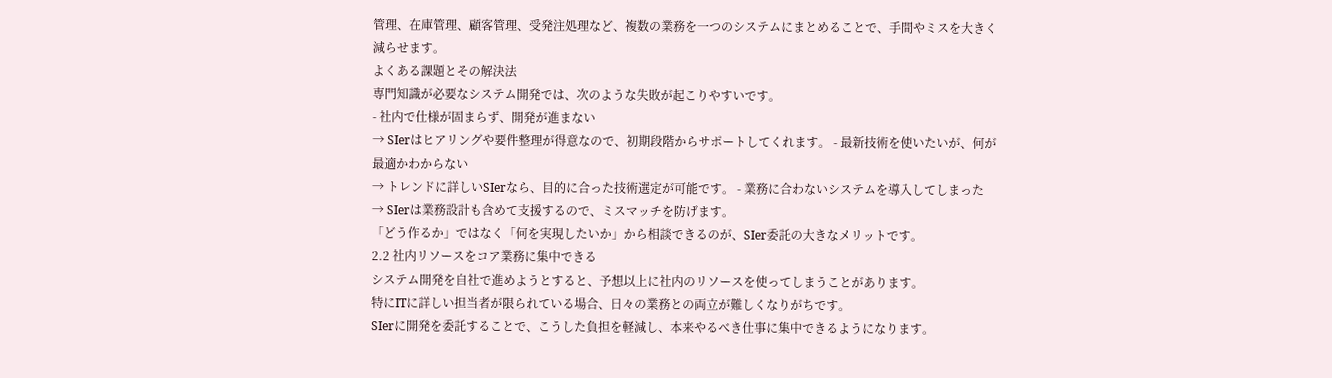管理、在庫管理、顧客管理、受発注処理など、複数の業務を一つのシステムにまとめることで、手間やミスを大きく減らせます。
よくある課題とその解決法
専門知識が必要なシステム開発では、次のような失敗が起こりやすいです。
- 社内で仕様が固まらず、開発が進まない
→ SIerはヒアリングや要件整理が得意なので、初期段階からサポートしてくれます。 - 最新技術を使いたいが、何が最適かわからない
→ トレンドに詳しいSIerなら、目的に合った技術選定が可能です。 - 業務に合わないシステムを導入してしまった
→ SIerは業務設計も含めて支援するので、ミスマッチを防げます。
「どう作るか」ではなく「何を実現したいか」から相談できるのが、SIer委託の大きなメリットです。
2.2 社内リソースをコア業務に集中できる
システム開発を自社で進めようとすると、予想以上に社内のリソースを使ってしまうことがあります。
特にITに詳しい担当者が限られている場合、日々の業務との両立が難しくなりがちです。
SIerに開発を委託することで、こうした負担を軽減し、本来やるべき仕事に集中できるようになります。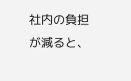社内の負担が減ると、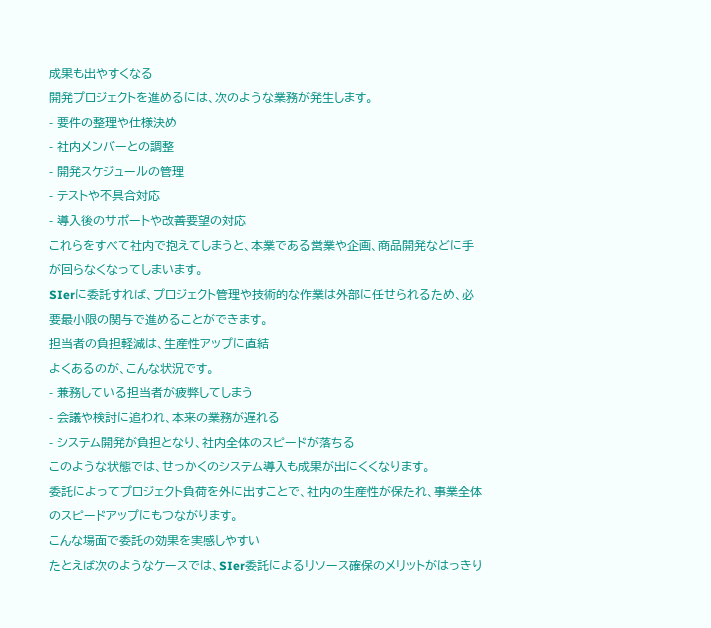成果も出やすくなる
開発プロジェクトを進めるには、次のような業務が発生します。
- 要件の整理や仕様決め
- 社内メンバーとの調整
- 開発スケジュールの管理
- テストや不具合対応
- 導入後のサポートや改善要望の対応
これらをすべて社内で抱えてしまうと、本業である営業や企画、商品開発などに手が回らなくなってしまいます。
SIerに委託すれば、プロジェクト管理や技術的な作業は外部に任せられるため、必要最小限の関与で進めることができます。
担当者の負担軽減は、生産性アップに直結
よくあるのが、こんな状況です。
- 兼務している担当者が疲弊してしまう
- 会議や検討に追われ、本来の業務が遅れる
- システム開発が負担となり、社内全体のスピードが落ちる
このような状態では、せっかくのシステム導入も成果が出にくくなります。
委託によってプロジェクト負荷を外に出すことで、社内の生産性が保たれ、事業全体のスピードアップにもつながります。
こんな場面で委託の効果を実感しやすい
たとえば次のようなケースでは、SIer委託によるリソース確保のメリットがはっきり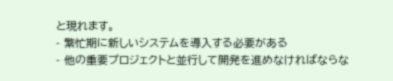と現れます。
- 繁忙期に新しいシステムを導入する必要がある
- 他の重要プロジェクトと並行して開発を進めなければならな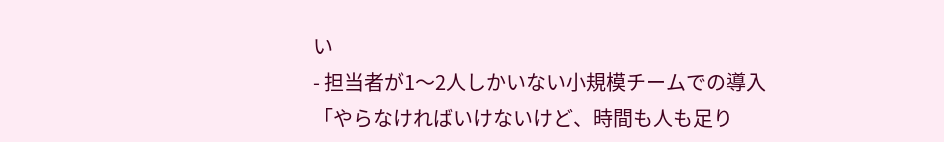い
- 担当者が1〜2人しかいない小規模チームでの導入
「やらなければいけないけど、時間も人も足り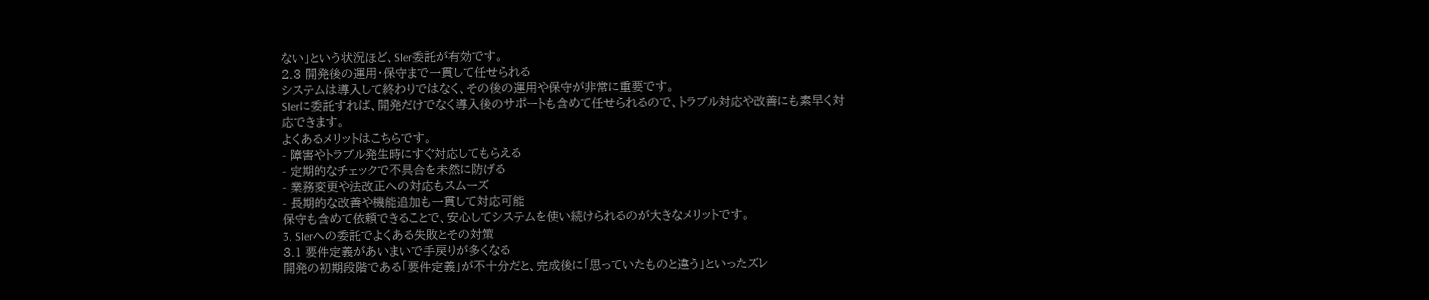ない」という状況ほど、SIer委託が有効です。
2.3 開発後の運用・保守まで一貫して任せられる
システムは導入して終わりではなく、その後の運用や保守が非常に重要です。
SIerに委託すれば、開発だけでなく導入後のサポートも含めて任せられるので、トラブル対応や改善にも素早く対応できます。
よくあるメリットはこちらです。
- 障害やトラブル発生時にすぐ対応してもらえる
- 定期的なチェックで不具合を未然に防げる
- 業務変更や法改正への対応もスムーズ
- 長期的な改善や機能追加も一貫して対応可能
保守も含めて依頼できることで、安心してシステムを使い続けられるのが大きなメリットです。
3. SIerへの委託でよくある失敗とその対策
3.1 要件定義があいまいで手戻りが多くなる
開発の初期段階である「要件定義」が不十分だと、完成後に「思っていたものと違う」といったズレ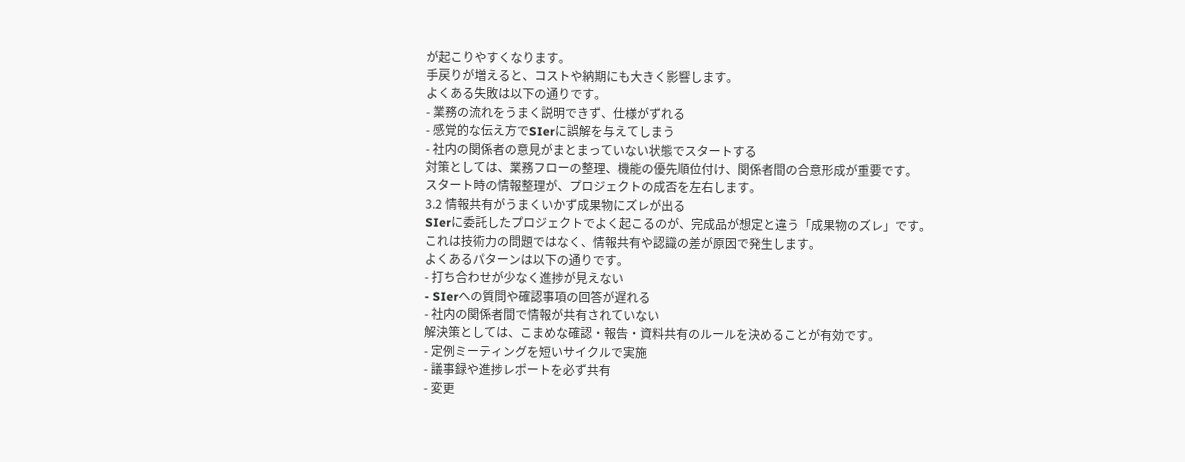が起こりやすくなります。
手戻りが増えると、コストや納期にも大きく影響します。
よくある失敗は以下の通りです。
- 業務の流れをうまく説明できず、仕様がずれる
- 感覚的な伝え方でSIerに誤解を与えてしまう
- 社内の関係者の意見がまとまっていない状態でスタートする
対策としては、業務フローの整理、機能の優先順位付け、関係者間の合意形成が重要です。
スタート時の情報整理が、プロジェクトの成否を左右します。
3.2 情報共有がうまくいかず成果物にズレが出る
SIerに委託したプロジェクトでよく起こるのが、完成品が想定と違う「成果物のズレ」です。
これは技術力の問題ではなく、情報共有や認識の差が原因で発生します。
よくあるパターンは以下の通りです。
- 打ち合わせが少なく進捗が見えない
- SIerへの質問や確認事項の回答が遅れる
- 社内の関係者間で情報が共有されていない
解決策としては、こまめな確認・報告・資料共有のルールを決めることが有効です。
- 定例ミーティングを短いサイクルで実施
- 議事録や進捗レポートを必ず共有
- 変更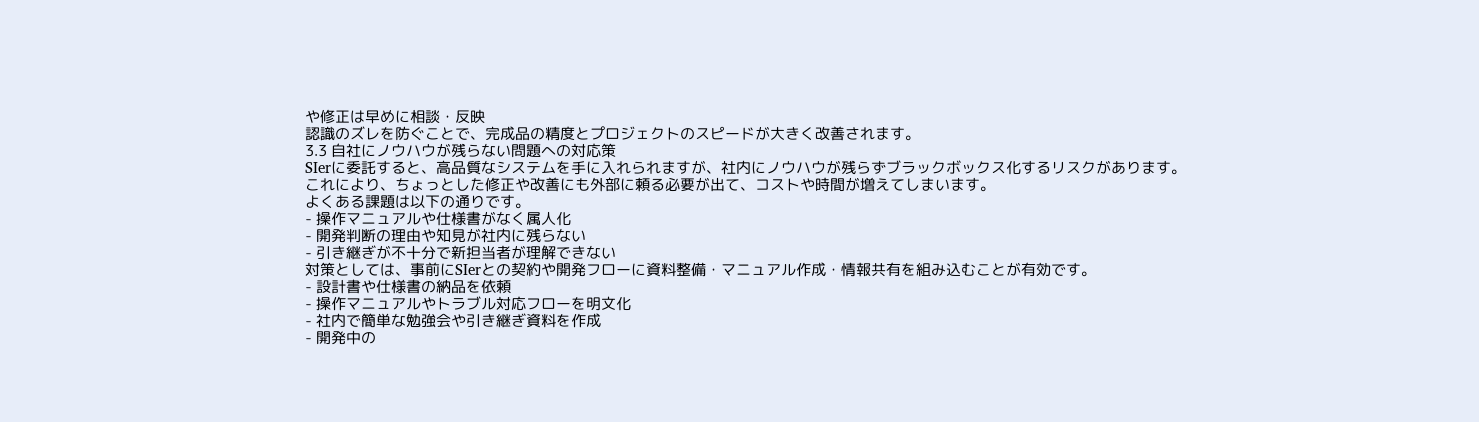や修正は早めに相談・反映
認識のズレを防ぐことで、完成品の精度とプロジェクトのスピードが大きく改善されます。
3.3 自社にノウハウが残らない問題への対応策
SIerに委託すると、高品質なシステムを手に入れられますが、社内にノウハウが残らずブラックボックス化するリスクがあります。
これにより、ちょっとした修正や改善にも外部に頼る必要が出て、コストや時間が増えてしまいます。
よくある課題は以下の通りです。
- 操作マニュアルや仕様書がなく属人化
- 開発判断の理由や知見が社内に残らない
- 引き継ぎが不十分で新担当者が理解できない
対策としては、事前にSIerとの契約や開発フローに資料整備・マニュアル作成・情報共有を組み込むことが有効です。
- 設計書や仕様書の納品を依頼
- 操作マニュアルやトラブル対応フローを明文化
- 社内で簡単な勉強会や引き継ぎ資料を作成
- 開発中の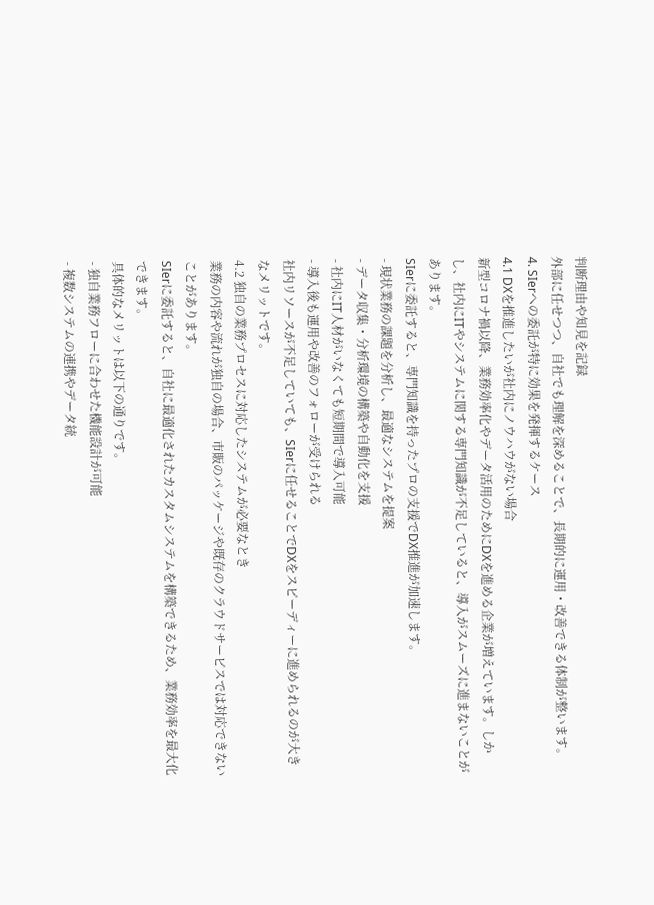判断理由や知見を記録
外部に任せつつ、自社でも理解を深めることで、長期的に運用・改善できる体制が整います。
4. SIerへの委託が特に効果を発揮するケース
4.1 DXを推進したいが社内にノウハウがない場合
新型コロナ禍以降、業務効率化やデータ活用のためにDXを進める企業が増えています。しかし、社内にITやシステムに関する専門知識が不足していると、導入がスムーズに進まないことがあります。
SIerに委託すると、専門知識を持ったプロの支援でDX推進が加速します。
- 現状業務の課題を分析し、最適なシステムを提案
- データ収集・分析環境の構築や自動化を支援
- 社内にIT人材がいなくても短期間で導入可能
- 導入後も運用や改善のフォローが受けられる
社内リソースが不足していても、SIerに任せることでDXをスピーディーに進められるのが大きなメリットです。
4.2 独自の業務プロセスに対応したシステムが必要なとき
業務の内容や流れが独自の場合、市販のパッケージや既存のクラウドサービスでは対応できないことがあります。
SIerに委託すると、自社に最適化されたカスタムシステムを構築できるため、業務効率を最大化できます。
具体的なメリットは以下の通りです。
- 独自業務フローに合わせた機能設計が可能
- 複数システムの連携やデータ統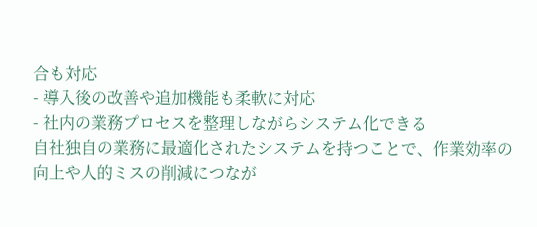合も対応
- 導入後の改善や追加機能も柔軟に対応
- 社内の業務プロセスを整理しながらシステム化できる
自社独自の業務に最適化されたシステムを持つことで、作業効率の向上や人的ミスの削減につなが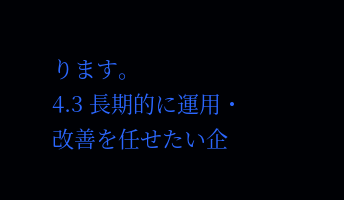ります。
4.3 長期的に運用・改善を任せたい企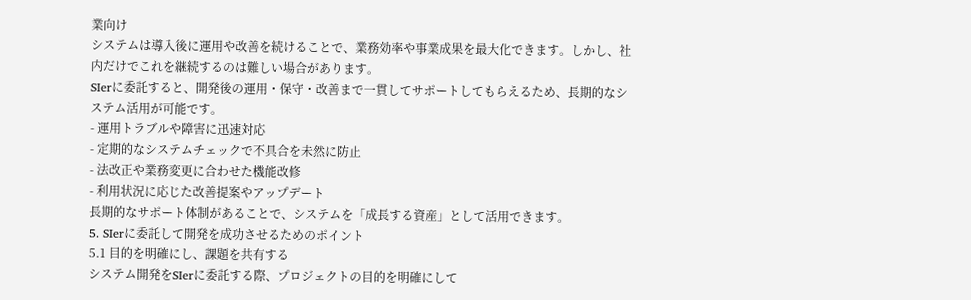業向け
システムは導入後に運用や改善を続けることで、業務効率や事業成果を最大化できます。しかし、社内だけでこれを継続するのは難しい場合があります。
SIerに委託すると、開発後の運用・保守・改善まで一貫してサポートしてもらえるため、長期的なシステム活用が可能です。
- 運用トラブルや障害に迅速対応
- 定期的なシステムチェックで不具合を未然に防止
- 法改正や業務変更に合わせた機能改修
- 利用状況に応じた改善提案やアップデート
長期的なサポート体制があることで、システムを「成長する資産」として活用できます。
5. SIerに委託して開発を成功させるためのポイント
5.1 目的を明確にし、課題を共有する
システム開発をSIerに委託する際、プロジェクトの目的を明確にして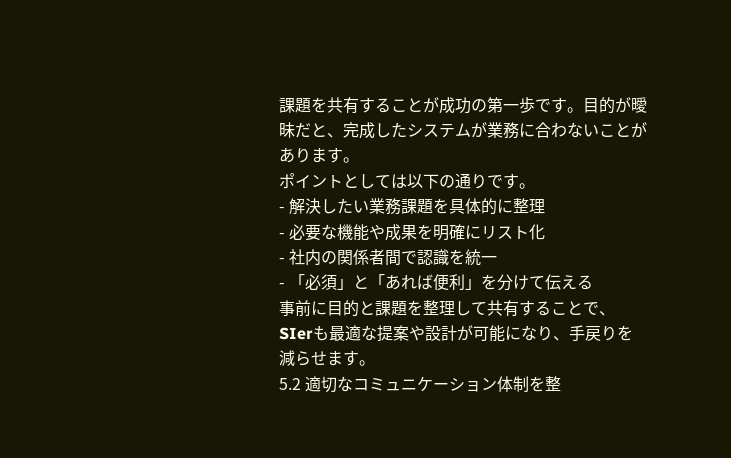課題を共有することが成功の第一歩です。目的が曖昧だと、完成したシステムが業務に合わないことがあります。
ポイントとしては以下の通りです。
- 解決したい業務課題を具体的に整理
- 必要な機能や成果を明確にリスト化
- 社内の関係者間で認識を統一
- 「必須」と「あれば便利」を分けて伝える
事前に目的と課題を整理して共有することで、SIerも最適な提案や設計が可能になり、手戻りを減らせます。
5.2 適切なコミュニケーション体制を整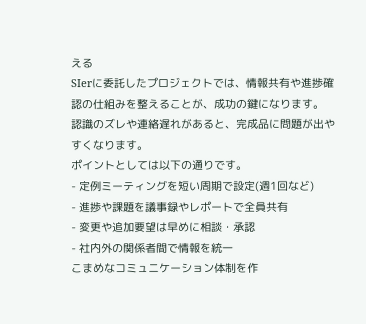える
SIerに委託したプロジェクトでは、情報共有や進捗確認の仕組みを整えることが、成功の鍵になります。
認識のズレや連絡遅れがあると、完成品に問題が出やすくなります。
ポイントとしては以下の通りです。
- 定例ミーティングを短い周期で設定(週1回など)
- 進捗や課題を議事録やレポートで全員共有
- 変更や追加要望は早めに相談・承認
- 社内外の関係者間で情報を統一
こまめなコミュニケーション体制を作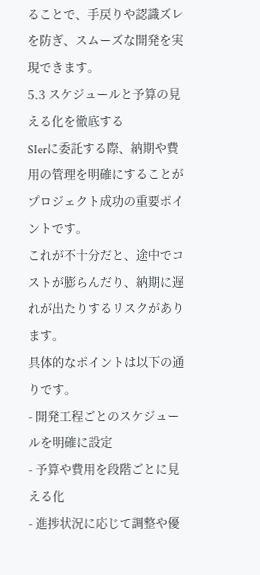ることで、手戻りや認識ズレを防ぎ、スムーズな開発を実現できます。
5.3 スケジュールと予算の見える化を徹底する
SIerに委託する際、納期や費用の管理を明確にすることがプロジェクト成功の重要ポイントです。
これが不十分だと、途中でコストが膨らんだり、納期に遅れが出たりするリスクがあります。
具体的なポイントは以下の通りです。
- 開発工程ごとのスケジュールを明確に設定
- 予算や費用を段階ごとに見える化
- 進捗状況に応じて調整や優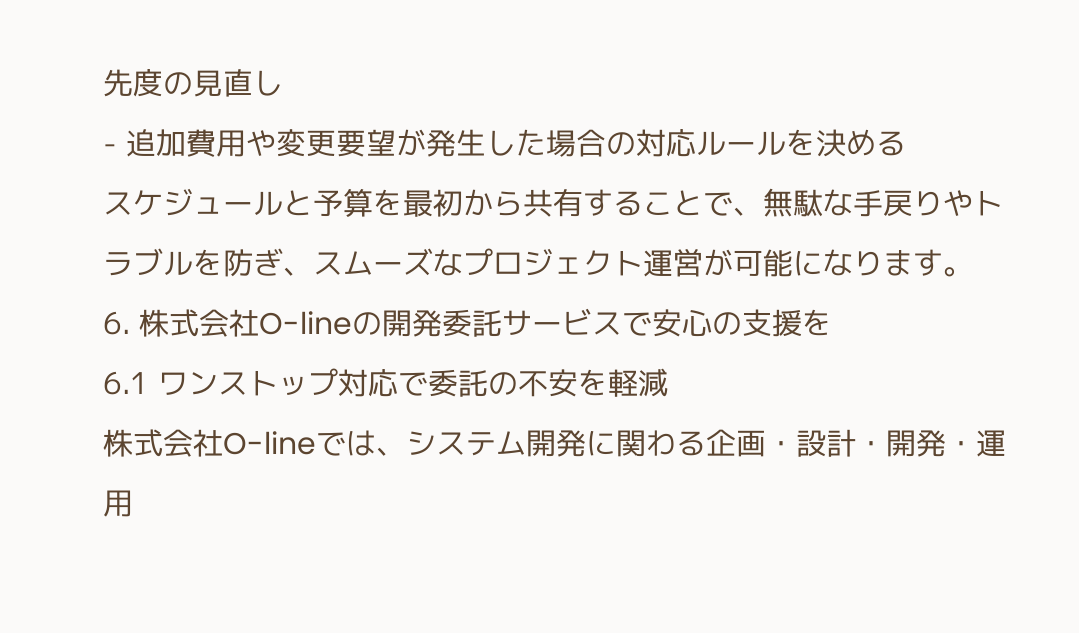先度の見直し
- 追加費用や変更要望が発生した場合の対応ルールを決める
スケジュールと予算を最初から共有することで、無駄な手戻りやトラブルを防ぎ、スムーズなプロジェクト運営が可能になります。
6. 株式会社O-lineの開発委託サービスで安心の支援を
6.1 ワンストップ対応で委託の不安を軽減
株式会社O-lineでは、システム開発に関わる企画・設計・開発・運用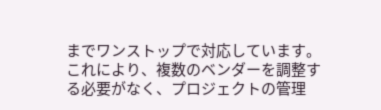までワンストップで対応しています。
これにより、複数のベンダーを調整する必要がなく、プロジェクトの管理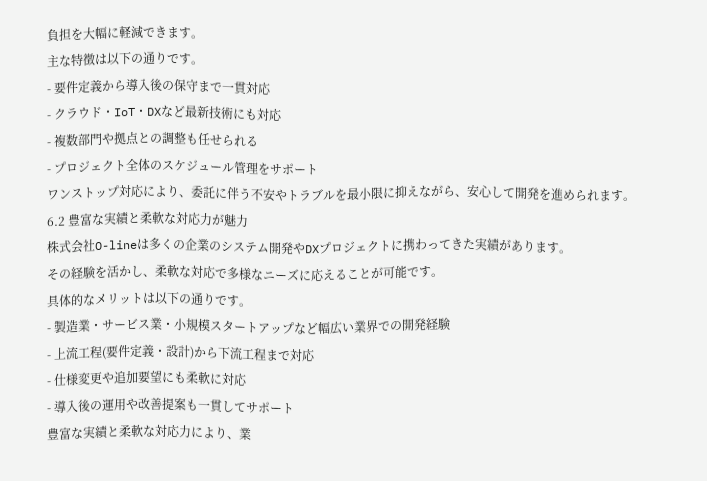負担を大幅に軽減できます。
主な特徴は以下の通りです。
- 要件定義から導入後の保守まで一貫対応
- クラウド・IoT・DXなど最新技術にも対応
- 複数部門や拠点との調整も任せられる
- プロジェクト全体のスケジュール管理をサポート
ワンストップ対応により、委託に伴う不安やトラブルを最小限に抑えながら、安心して開発を進められます。
6.2 豊富な実績と柔軟な対応力が魅力
株式会社O-lineは多くの企業のシステム開発やDXプロジェクトに携わってきた実績があります。
その経験を活かし、柔軟な対応で多様なニーズに応えることが可能です。
具体的なメリットは以下の通りです。
- 製造業・サービス業・小規模スタートアップなど幅広い業界での開発経験
- 上流工程(要件定義・設計)から下流工程まで対応
- 仕様変更や追加要望にも柔軟に対応
- 導入後の運用や改善提案も一貫してサポート
豊富な実績と柔軟な対応力により、業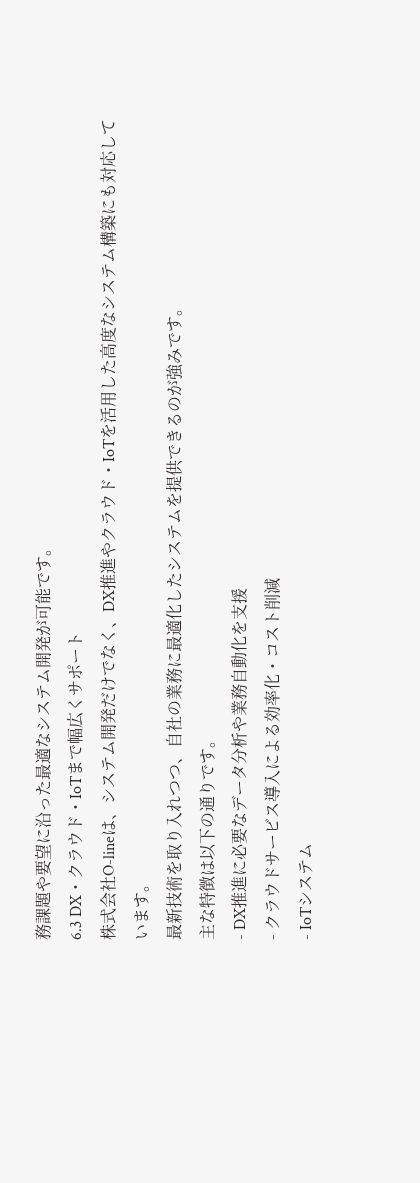務課題や要望に沿った最適なシステム開発が可能です。
6.3 DX・クラウド・IoTまで幅広くサポート
株式会社O-lineは、システム開発だけでなく、DX推進やクラウド・IoTを活用した高度なシステム構築にも対応しています。
最新技術を取り入れつつ、自社の業務に最適化したシステムを提供できるのが強みです。
主な特徴は以下の通りです。
- DX推進に必要なデータ分析や業務自動化を支援
- クラウドサービス導入による効率化・コスト削減
- IoTシステム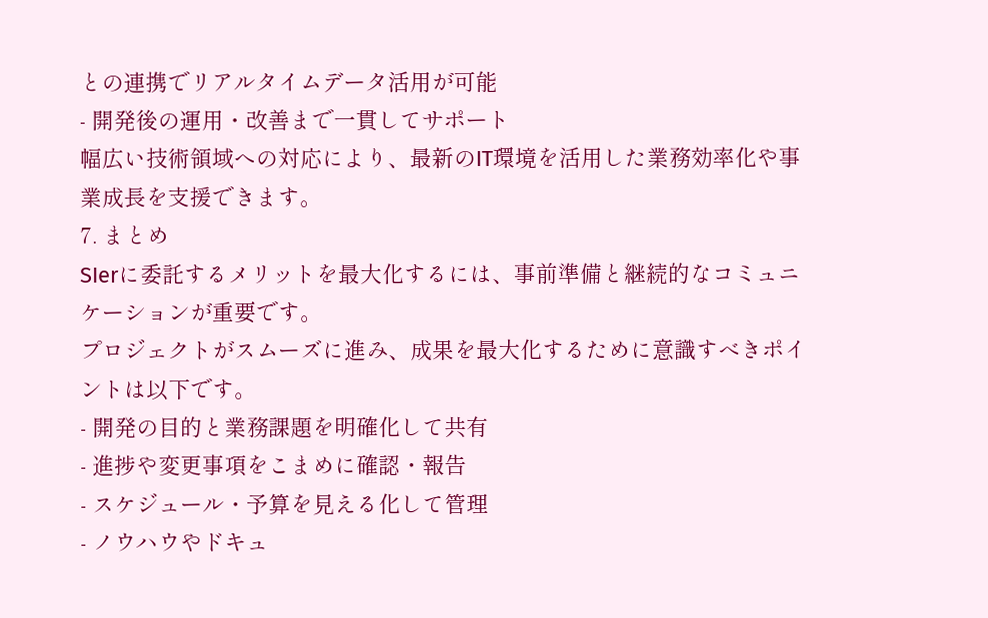との連携でリアルタイムデータ活用が可能
- 開発後の運用・改善まで一貫してサポート
幅広い技術領域への対応により、最新のIT環境を活用した業務効率化や事業成長を支援できます。
7. まとめ
SIerに委託するメリットを最大化するには、事前準備と継続的なコミュニケーションが重要です。
プロジェクトがスムーズに進み、成果を最大化するために意識すべきポイントは以下です。
- 開発の目的と業務課題を明確化して共有
- 進捗や変更事項をこまめに確認・報告
- スケジュール・予算を見える化して管理
- ノウハウやドキュ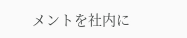メントを社内に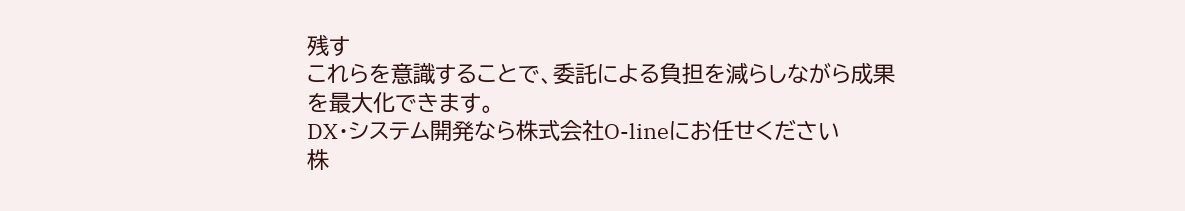残す
これらを意識することで、委託による負担を減らしながら成果を最大化できます。
DX・システム開発なら株式会社O-lineにお任せください
株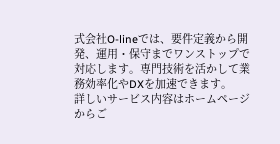式会社O-lineでは、要件定義から開発、運用・保守までワンストップで対応します。専門技術を活かして業務効率化やDXを加速できます。
詳しいサービス内容はホームページからご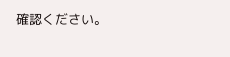確認ください。